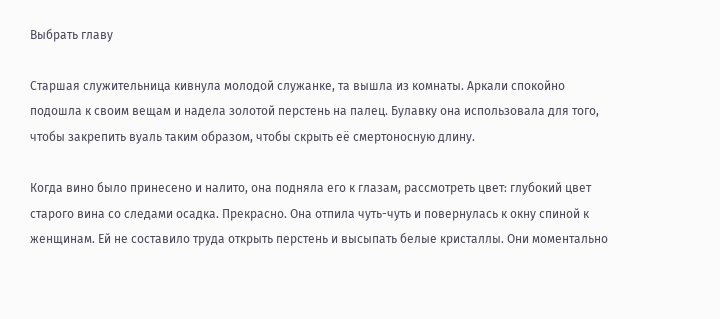Выбрать главу

Старшая служительница кивнула молодой служанке, та вышла из комнаты. Аркали спокойно подошла к своим вещам и надела золотой перстень на палец. Булавку она использовала для того, чтобы закрепить вуаль таким образом, чтобы скрыть её смертоносную длину.

Когда вино было принесено и налито, она подняла его к глазам, рассмотреть цвет: глубокий цвет старого вина со следами осадка. Прекрасно. Она отпила чуть-чуть и повернулась к окну спиной к женщинам. Ей не составило труда открыть перстень и высыпать белые кристаллы. Они моментально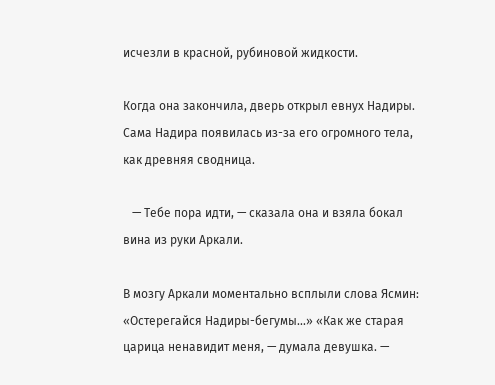исчезли в красной, рубиновой жидкости.

Когда она закончила, дверь открыл евнух Надиры. Сама Надира появилась из-за его огромного тела, как древняя сводница.

   — Тебе пора идти, — сказала она и взяла бокал вина из руки Аркали.

В мозгу Аркали моментально всплыли слова Ясмин: «Остерегайся Надиры-бегумы...» «Как же старая царица ненавидит меня, — думала девушка. —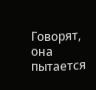Говорят, она пытается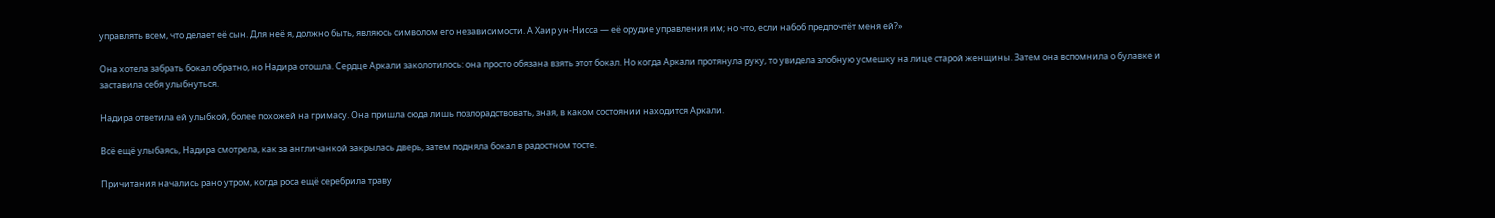управлять всем, что делает её сын. Для неё я, должно быть, являюсь символом его независимости. А Хаир ун-Нисса — её орудие управления им; но что, если набоб предпочтёт меня ей?»

Она хотела забрать бокал обратно, но Надира отошла. Сердце Аркали заколотилось: она просто обязана взять этот бокал. Но когда Аркали протянула руку, то увидела злобную усмешку на лице старой женщины. Затем она вспомнила о булавке и заставила себя улыбнуться.

Надира ответила ей улыбкой, более похожей на гримасу. Она пришла сюда лишь позлорадствовать, зная, в каком состоянии находится Аркали.

Всё ещё улыбаясь, Надира смотрела, как за англичанкой закрылась дверь, затем подняла бокал в радостном тосте.

Причитания начались рано утром, когда роса ещё серебрила траву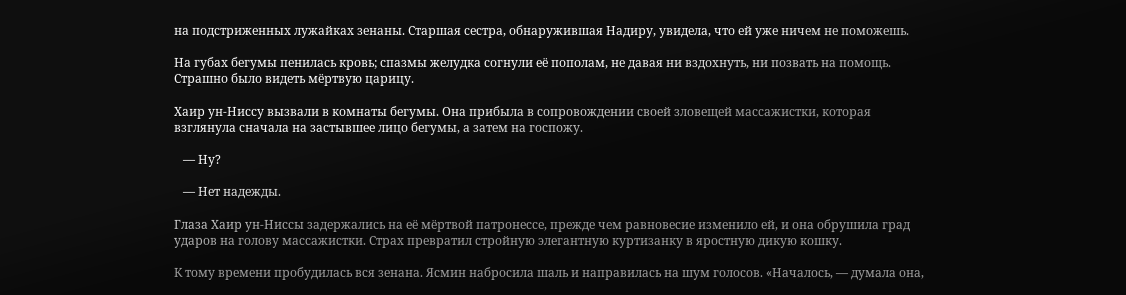на подстриженных лужайках зенаны. Старшая сестра, обнаружившая Надиру, увидела, что ей уже ничем не поможешь.

На губах бегумы пенилась кровь; спазмы желудка согнули её пополам, не давая ни вздохнуть, ни позвать на помощь. Страшно было видеть мёртвую царицу.

Хаир ун-Ниссу вызвали в комнаты бегумы. Она прибыла в сопровождении своей зловещей массажистки, которая взглянула сначала на застывшее лицо бегумы, а затем на госпожу.

   — Ну?

   — Нет надежды.

Глаза Хаир ун-Ниссы задержались на её мёртвой патронессе, прежде чем равновесие изменило ей, и она обрушила град ударов на голову массажистки. Страх превратил стройную элегантную куртизанку в яростную дикую кошку.

К тому времени пробудилась вся зенана. Ясмин набросила шаль и направилась на шум голосов. «Началось, — думала она,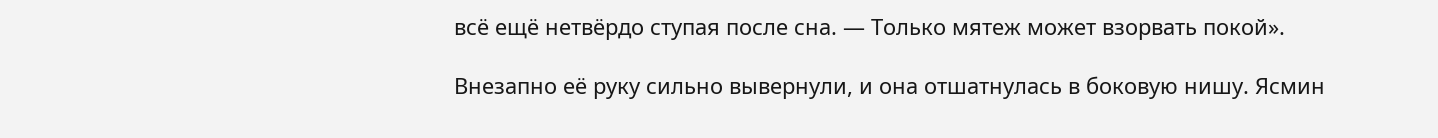всё ещё нетвёрдо ступая после сна. — Только мятеж может взорвать покой».

Внезапно её руку сильно вывернули, и она отшатнулась в боковую нишу. Ясмин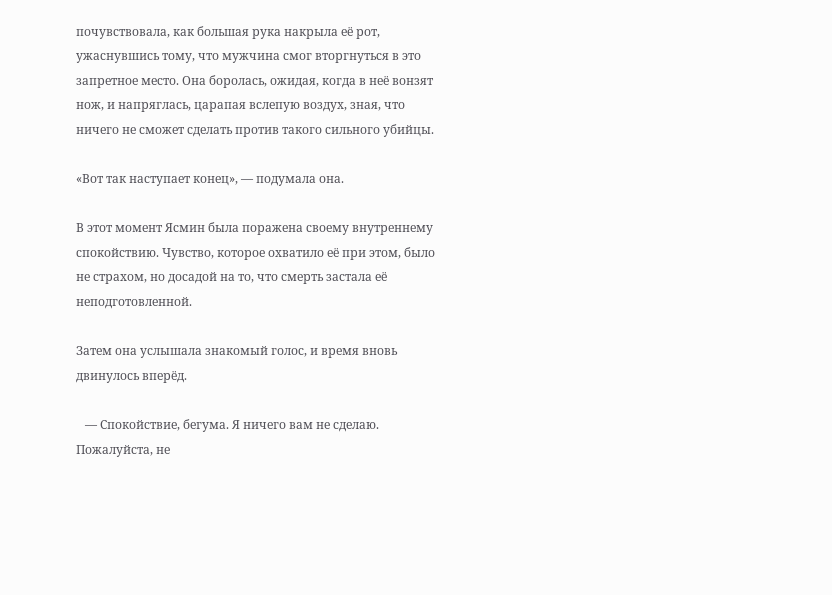почувствовала, как большая рука накрыла её рот, ужаснувшись тому, что мужчина смог вторгнуться в это запретное место. Она боролась, ожидая, когда в неё вонзят нож, и напряглась, царапая вслепую воздух, зная, что ничего не сможет сделать против такого сильного убийцы.

«Вот так наступает конец», — подумала она.

В этот момент Ясмин была поражена своему внутреннему спокойствию. Чувство, которое охватило её при этом, было не страхом, но досадой на то, что смерть застала её неподготовленной.

Затем она услышала знакомый голос, и время вновь двинулось вперёд.

   — Спокойствие, бегума. Я ничего вам не сделаю. Пожалуйста, не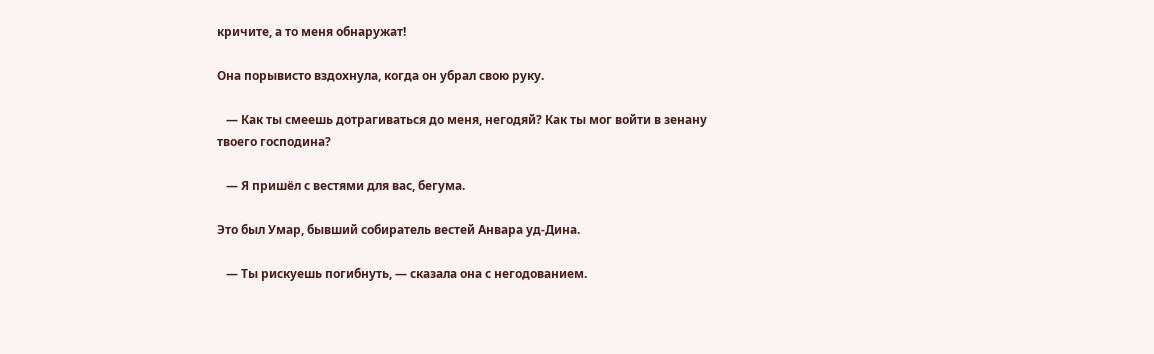кричите, а то меня обнаружат!

Она порывисто вздохнула, когда он убрал свою руку.

   — Как ты смеешь дотрагиваться до меня, негодяй? Как ты мог войти в зенану твоего господина?

   — Я пришёл с вестями для вас, бегума.

Это был Умар, бывший собиратель вестей Анвара уд-Дина.

   — Ты рискуешь погибнуть, — сказала она с негодованием.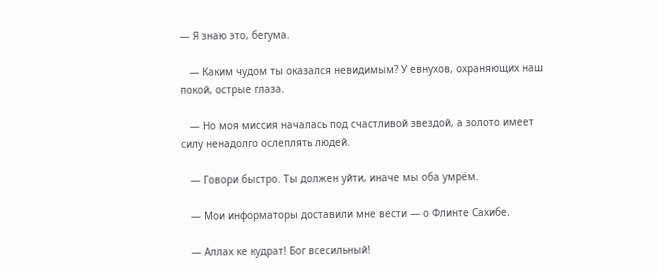— Я знаю это, бегума.

   — Каким чудом ты оказался невидимым? У евнухов, охраняющих наш покой, острые глаза.

   — Но моя миссия началась под счастливой звездой, а золото имеет силу ненадолго ослеплять людей.

   — Говори быстро. Ты должен уйти, иначе мы оба умрём.

   — Мои информаторы доставили мне вести — о Флинте Сахибе.

   — Аллах ке кудрат! Бог всесильный!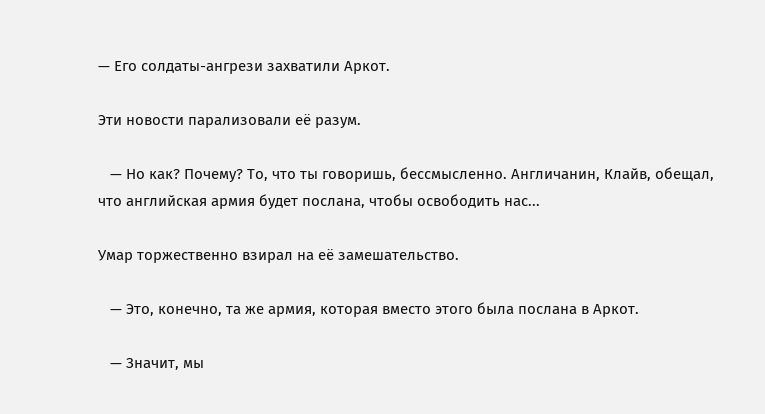— Его солдаты-ангрези захватили Аркот.

Эти новости парализовали её разум.

   — Но как? Почему? То, что ты говоришь, бессмысленно. Англичанин, Клайв, обещал, что английская армия будет послана, чтобы освободить нас...

Умар торжественно взирал на её замешательство.

   — Это, конечно, та же армия, которая вместо этого была послана в Аркот.

   — Значит, мы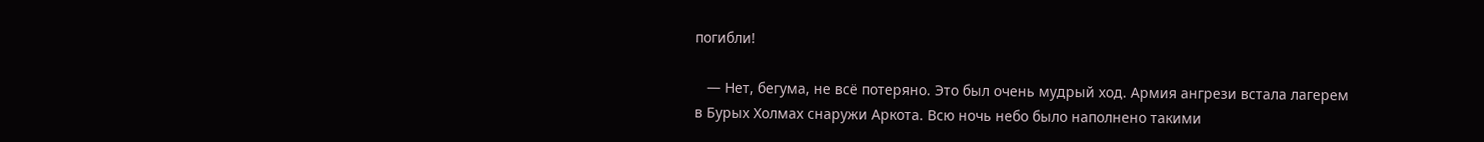погибли!

   — Нет, бегума, не всё потеряно. Это был очень мудрый ход. Армия ангрези встала лагерем в Бурых Холмах снаружи Аркота. Всю ночь небо было наполнено такими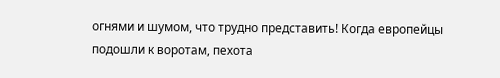огнями и шумом, что трудно представить! Когда европейцы подошли к воротам, пехота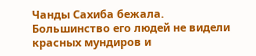Чанды Сахиба бежала. Большинство его людей не видели красных мундиров и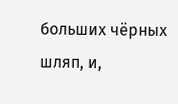больших чёрных шляп, и,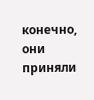конечно, они приняли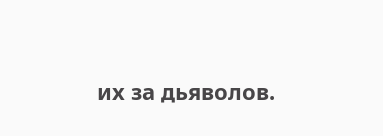их за дьяволов.